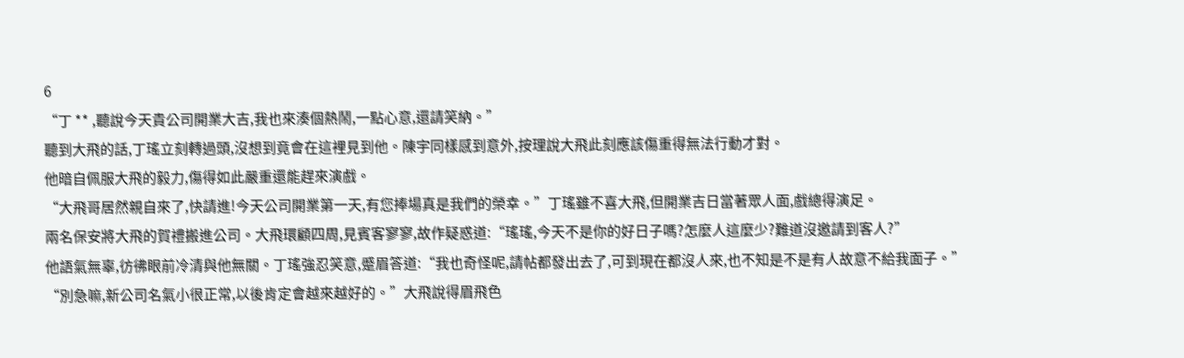6
“丁 ** ,聽說今天貴公司開業大吉,我也來湊個熱鬧,一點心意,還請笑納。”
聽到大飛的話,丁瑤立刻轉過頭,沒想到竟會在這裡見到他。陳宇同樣感到意外,按理說大飛此刻應該傷重得無法行動才對。
他暗自佩服大飛的毅力,傷得如此嚴重還能趕來演戲。
“大飛哥居然親自來了,快請進!今天公司開業第一天,有您捧場真是我們的榮幸。”丁瑤雖不喜大飛,但開業吉日當著眾人面,戲總得演足。
兩名保安將大飛的賀禮搬進公司。大飛環顧四周,見賓客寥寥,故作疑惑道:“瑤瑤,今天不是你的好日子嗎?怎麼人這麼少?難道沒邀請到客人?”
他語氣無辜,彷彿眼前冷清與他無關。丁瑤強忍笑意,蹙眉答道:“我也奇怪呢,請帖都發出去了,可到現在都沒人來,也不知是不是有人故意不給我面子。”
“別急嘛,新公司名氣小很正常,以後肯定會越來越好的。”大飛說得眉飛色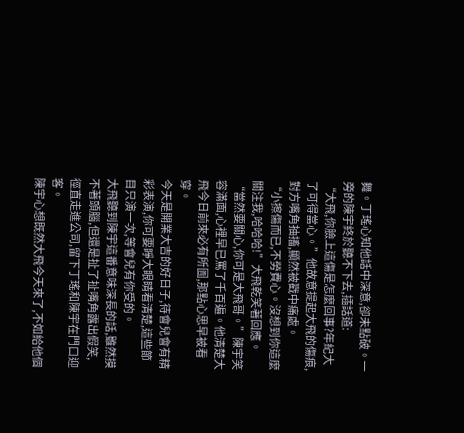舞。丁瑤心知他話中深意,卻未點破。一旁的陳宇終於聽不下去,插話道:
“大飛,你臉上這傷是怎麼回事?年紀大了可得當心。”他故意提起大飛的傷痕,對方嘴角抽搐,顯然被戳中痛處。
“小擦傷而已,不勞費心。沒想到你這麼關注我,哈哈哈!”大飛乾笑著回應。
“當然要關心,你可是大飛哥。”陳宇笑容滿面,心裡早已罵了千百遍。他清楚大飛今日前來必有所圖,那點心思早被看穿。
今天是開業大吉的好日子,待會兒會有精彩表演,你可要睜大眼睛看清楚,這些節目只演一次,等會兒有你受的。
大飛聽到陳宇這番意味深長的話,雖然摸不著頭腦,但還是扯了扯嘴角露出假笑,徑直走進公司,留下丁瑤和陳宇在門口迎客。
陳宇心想既然大飛今天來了,不如給他個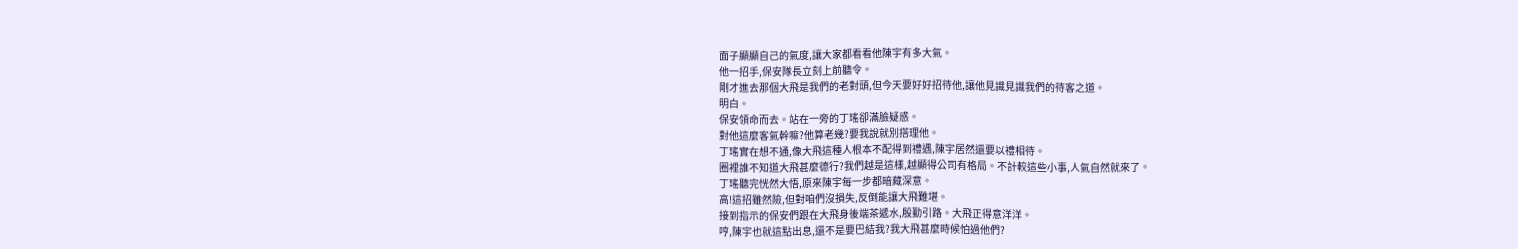面子顯顯自己的氣度,讓大家都看看他陳宇有多大氣。
他一招手,保安隊長立刻上前聽令。
剛才進去那個大飛是我們的老對頭,但今天要好好招待他,讓他見識見識我們的待客之道。
明白。
保安領命而去。站在一旁的丁瑤卻滿臉疑惑。
對他這麼客氣幹嘛?他算老幾?要我說就別搭理他。
丁瑤實在想不通,像大飛這種人根本不配得到禮遇,陳宇居然還要以禮相待。
圈裡誰不知道大飛甚麼德行?我們越是這樣,越顯得公司有格局。不計較這些小事,人氣自然就來了。
丁瑤聽完恍然大悟,原來陳宇每一步都暗藏深意。
高!這招雖然險,但對咱們沒損失,反倒能讓大飛難堪。
接到指示的保安們跟在大飛身後端茶遞水,殷勤引路。大飛正得意洋洋。
哼,陳宇也就這點出息,還不是要巴結我?我大飛甚麼時候怕過他們?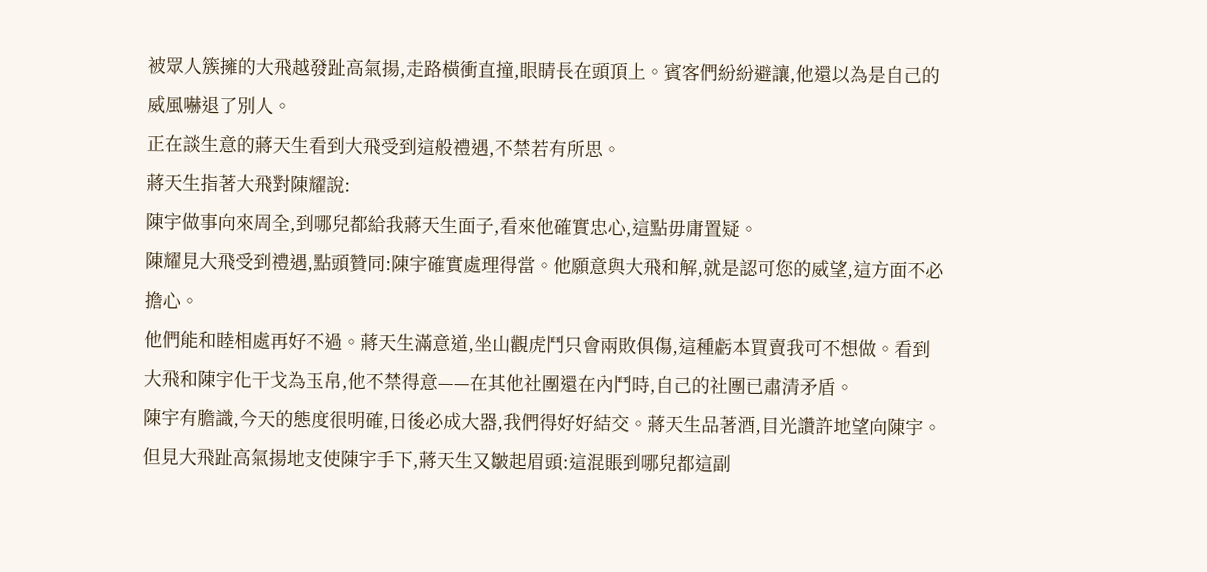被眾人簇擁的大飛越發趾高氣揚,走路橫衝直撞,眼睛長在頭頂上。賓客們紛紛避讓,他還以為是自己的威風嚇退了別人。
正在談生意的蔣天生看到大飛受到這般禮遇,不禁若有所思。
蔣天生指著大飛對陳耀說:
陳宇做事向來周全,到哪兒都給我蔣天生面子,看來他確實忠心,這點毋庸置疑。
陳耀見大飛受到禮遇,點頭贊同:陳宇確實處理得當。他願意與大飛和解,就是認可您的威望,這方面不必擔心。
他們能和睦相處再好不過。蔣天生滿意道,坐山觀虎鬥只會兩敗俱傷,這種虧本買賣我可不想做。看到大飛和陳宇化干戈為玉帛,他不禁得意——在其他社團還在內鬥時,自己的社團已肅清矛盾。
陳宇有膽識,今天的態度很明確,日後必成大器,我們得好好結交。蔣天生品著酒,目光讚許地望向陳宇。
但見大飛趾高氣揚地支使陳宇手下,蔣天生又皺起眉頭:這混賬到哪兒都這副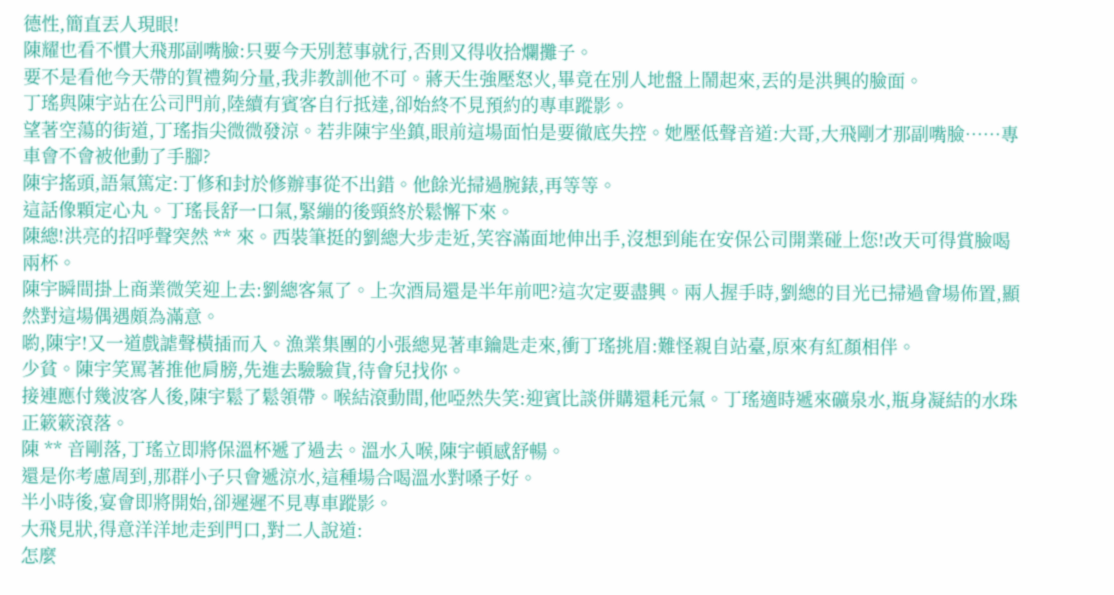德性,簡直丟人現眼!
陳耀也看不慣大飛那副嘴臉:只要今天別惹事就行,否則又得收拾爛攤子。
要不是看他今天帶的賀禮夠分量,我非教訓他不可。蔣天生強壓怒火,畢竟在別人地盤上鬧起來,丟的是洪興的臉面。
丁瑤與陳宇站在公司門前,陸續有賓客自行抵達,卻始終不見預約的專車蹤影。
望著空蕩的街道,丁瑤指尖微微發涼。若非陳宇坐鎮,眼前這場面怕是要徹底失控。她壓低聲音道:大哥,大飛剛才那副嘴臉……專車會不會被他動了手腳?
陳宇搖頭,語氣篤定:丁修和封於修辦事從不出錯。他餘光掃過腕錶,再等等。
這話像顆定心丸。丁瑤長舒一口氣,緊繃的後頸終於鬆懈下來。
陳總!洪亮的招呼聲突然 ** 來。西裝筆挺的劉總大步走近,笑容滿面地伸出手,沒想到能在安保公司開業碰上您!改天可得賞臉喝兩杯。
陳宇瞬間掛上商業微笑迎上去:劉總客氣了。上次酒局還是半年前吧?這次定要盡興。兩人握手時,劉總的目光已掃過會場佈置,顯然對這場偶遇頗為滿意。
喲,陳宇!又一道戲謔聲橫插而入。漁業集團的小張總晃著車鑰匙走來,衝丁瑤挑眉:難怪親自站臺,原來有紅顏相伴。
少貧。陳宇笑罵著推他肩膀,先進去驗驗貨,待會兒找你。
接連應付幾波客人後,陳宇鬆了鬆領帶。喉結滾動間,他啞然失笑:迎賓比談併購還耗元氣。丁瑤適時遞來礦泉水,瓶身凝結的水珠正簌簌滾落。
陳 ** 音剛落,丁瑤立即將保溫杯遞了過去。溫水入喉,陳宇頓感舒暢。
還是你考慮周到,那群小子只會遞涼水,這種場合喝溫水對嗓子好。
半小時後,宴會即將開始,卻遲遲不見專車蹤影。
大飛見狀,得意洋洋地走到門口,對二人說道:
怎麼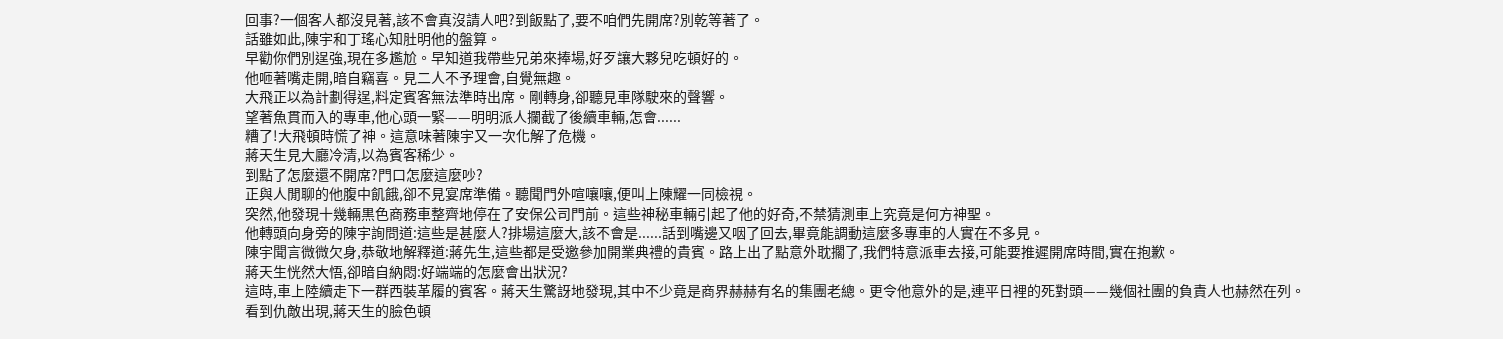回事?一個客人都沒見著,該不會真沒請人吧?到飯點了,要不咱們先開席?別乾等著了。
話雖如此,陳宇和丁瑤心知肚明他的盤算。
早勸你們別逞強,現在多尷尬。早知道我帶些兄弟來捧場,好歹讓大夥兒吃頓好的。
他咂著嘴走開,暗自竊喜。見二人不予理會,自覺無趣。
大飛正以為計劃得逞,料定賓客無法準時出席。剛轉身,卻聽見車隊駛來的聲響。
望著魚貫而入的專車,他心頭一緊——明明派人攔截了後續車輛,怎會......
糟了!大飛頓時慌了神。這意味著陳宇又一次化解了危機。
蔣天生見大廳冷清,以為賓客稀少。
到點了怎麼還不開席?門口怎麼這麼吵?
正與人閒聊的他腹中飢餓,卻不見宴席準備。聽聞門外喧嚷嚷,便叫上陳耀一同檢視。
突然,他發現十幾輛黒色商務車整齊地停在了安保公司門前。這些神秘車輛引起了他的好奇,不禁猜測車上究竟是何方神聖。
他轉頭向身旁的陳宇詢問道:這些是甚麼人?排場這麼大,該不會是......話到嘴邊又咽了回去,畢竟能調動這麼多專車的人實在不多見。
陳宇聞言微微欠身,恭敬地解釋道:蔣先生,這些都是受邀參加開業典禮的貴賓。路上出了點意外耽擱了,我們特意派車去接,可能要推遲開席時間,實在抱歉。
蔣天生恍然大悟,卻暗自納悶:好端端的怎麼會出狀況?
這時,車上陸續走下一群西裝革履的賓客。蔣天生驚訝地發現,其中不少竟是商界赫赫有名的集團老總。更令他意外的是,連平日裡的死對頭——幾個社團的負責人也赫然在列。
看到仇敵出現,蔣天生的臉色頓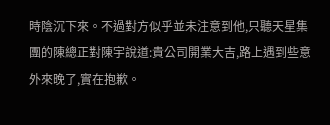時陰沉下來。不過對方似乎並未注意到他,只聽天星集團的陳總正對陳宇說道:貴公司開業大吉,路上遇到些意外來晚了,實在抱歉。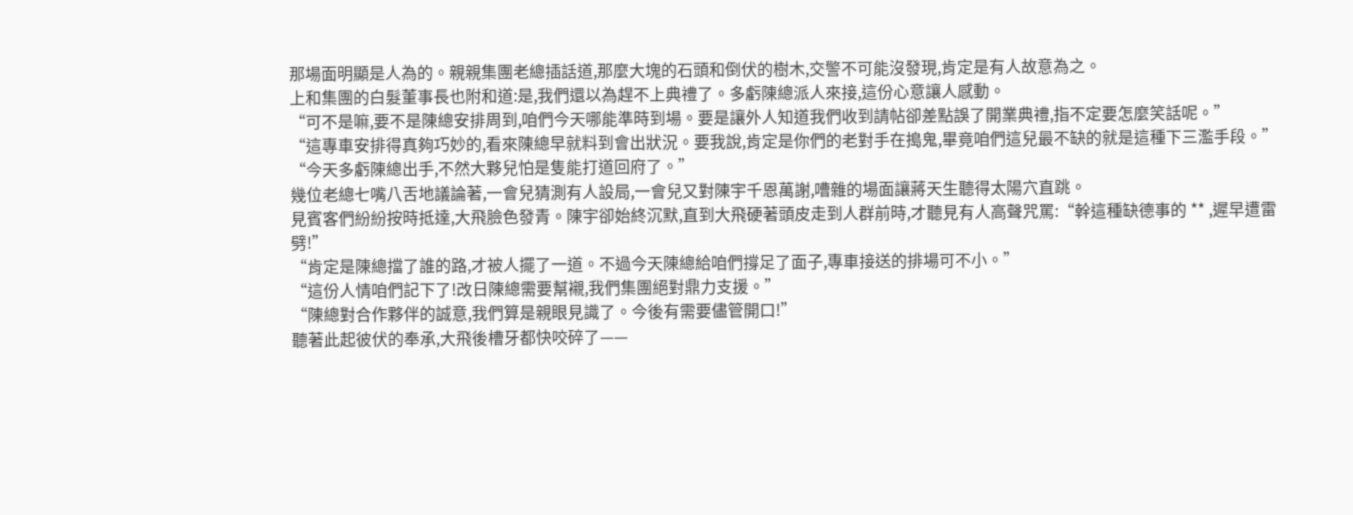那場面明顯是人為的。親親集團老總插話道,那麼大塊的石頭和倒伏的樹木,交警不可能沒發現,肯定是有人故意為之。
上和集團的白髮董事長也附和道:是,我們還以為趕不上典禮了。多虧陳總派人來接,這份心意讓人感動。
“可不是嘛,要不是陳總安排周到,咱們今天哪能準時到場。要是讓外人知道我們收到請帖卻差點誤了開業典禮,指不定要怎麼笑話呢。”
“這專車安排得真夠巧妙的,看來陳總早就料到會出狀況。要我說,肯定是你們的老對手在搗鬼,畢竟咱們這兒最不缺的就是這種下三濫手段。”
“今天多虧陳總出手,不然大夥兒怕是隻能打道回府了。”
幾位老總七嘴八舌地議論著,一會兒猜測有人設局,一會兒又對陳宇千恩萬謝,嘈雜的場面讓蔣天生聽得太陽穴直跳。
見賓客們紛紛按時抵達,大飛臉色發青。陳宇卻始終沉默,直到大飛硬著頭皮走到人群前時,才聽見有人高聲咒罵:“幹這種缺德事的 ** ,遲早遭雷劈!”
“肯定是陳總擋了誰的路,才被人擺了一道。不過今天陳總給咱們撐足了面子,專車接送的排場可不小。”
“這份人情咱們記下了!改日陳總需要幫襯,我們集團絕對鼎力支援。”
“陳總對合作夥伴的誠意,我們算是親眼見識了。今後有需要儘管開口!”
聽著此起彼伏的奉承,大飛後槽牙都快咬碎了——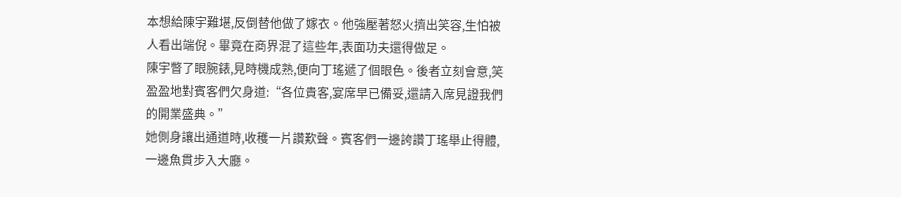本想給陳宇難堪,反倒替他做了嫁衣。他強壓著怒火擠出笑容,生怕被人看出端倪。畢竟在商界混了這些年,表面功夫還得做足。
陳宇瞥了眼腕錶,見時機成熟,便向丁瑤遞了個眼色。後者立刻會意,笑盈盈地對賓客們欠身道:“各位貴客,宴席早已備妥,還請入席見證我們的開業盛典。”
她側身讓出通道時,收穫一片讚歎聲。賓客們一邊誇讚丁瑤舉止得體,一邊魚貫步入大廳。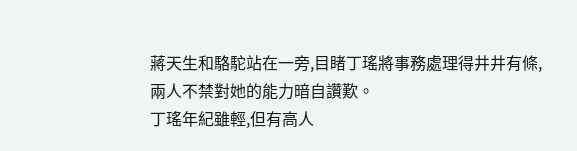蔣天生和駱駝站在一旁,目睹丁瑤將事務處理得井井有條,兩人不禁對她的能力暗自讚歎。
丁瑤年紀雖輕,但有高人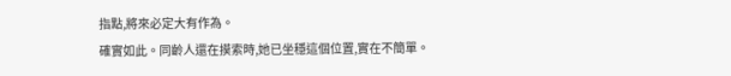指點,將來必定大有作為。
確實如此。同齡人還在摸索時,她已坐穩這個位置,實在不簡單。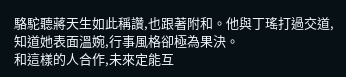駱駝聽蔣天生如此稱讚,也跟著附和。他與丁瑤打過交道,知道她表面溫婉,行事風格卻極為果決。
和這樣的人合作,未來定能互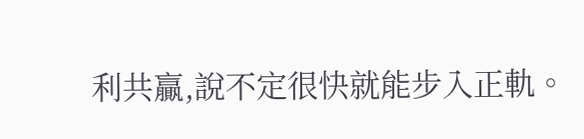利共贏,說不定很快就能步入正軌。